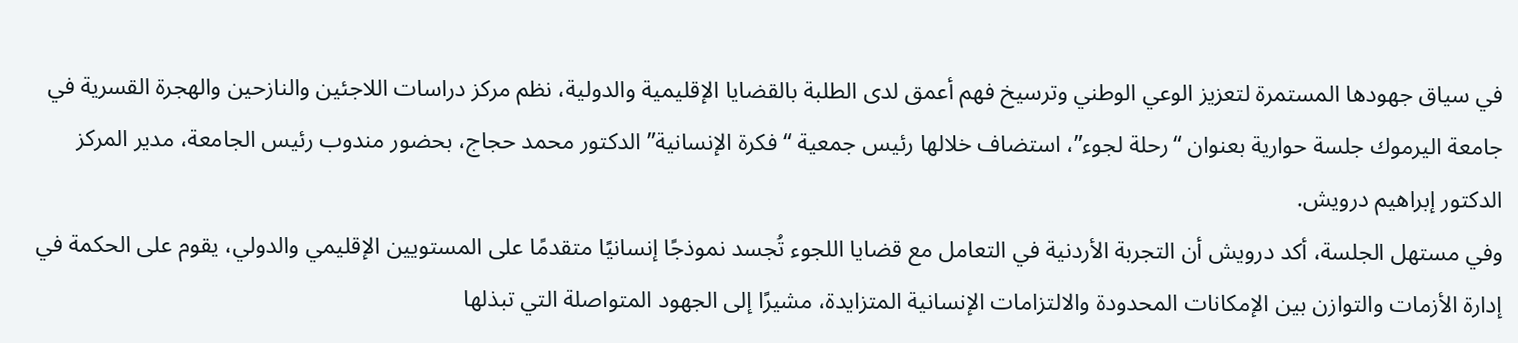في سياق جهودها المستمرة لتعزيز الوعي الوطني وترسيخ فهم أعمق لدى الطلبة بالقضايا الإقليمية والدولية، نظم مركز دراسات اللاجئين والنازحين والهجرة القسرية في جامعة اليرموك جلسة حوارية بعنوان “رحلة لجوء”، استضاف خلالها رئيس جمعية “فكرة الإنسانية” الدكتور محمد حجاج، بحضور مندوب رئيس الجامعة، مدير المركز الدكتور إبراهيم درويش.
وفي مستهل الجلسة، أكد درويش أن التجربة الأردنية في التعامل مع قضايا اللجوء تُجسد نموذجًا إنسانيًا متقدمًا على المستويين الإقليمي والدولي، يقوم على الحكمة في إدارة الأزمات والتوازن بين الإمكانات المحدودة والالتزامات الإنسانية المتزايدة، مشيرًا إلى الجهود المتواصلة التي تبذلها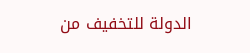الدولة للتخفيف من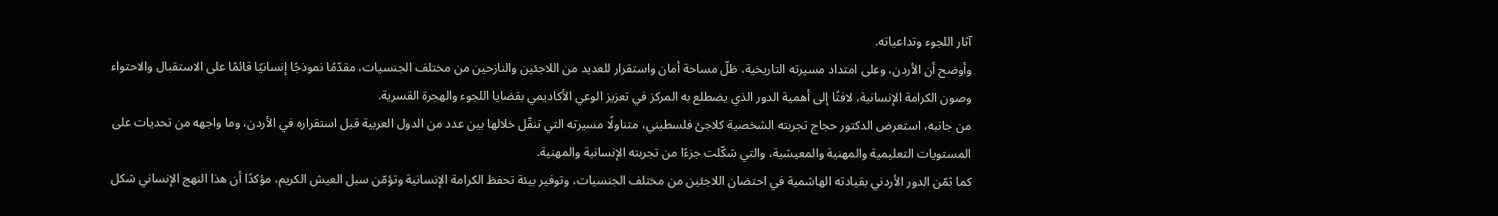آثار اللجوء وتداعياته.
وأوضح أن الأردن، وعلى امتداد مسيرته التاريخية، ظلّ مساحة أمان واستقرار للعديد من اللاجئين والنازحين من مختلف الجنسيات، مقدّمًا نموذجًا إنسانيًا قائمًا على الاستقبال والاحتواء وصون الكرامة الإنسانية، لافتًا إلى أهمية الدور الذي يضطلع به المركز في تعزيز الوعي الأكاديمي بقضايا اللجوء والهجرة القسرية.
من جانبه، استعرض الدكتور حجاج تجربته الشخصية كلاجئ فلسطيني، متناولًا مسيرته التي تنقّل خلالها بين عدد من الدول العربية قبل استقراره في الأردن، وما واجهه من تحديات على المستويات التعليمية والمهنية والمعيشية، والتي شكّلت جزءًا من تجربته الإنسانية والمهنية.
كما ثمّن الدور الأردني بقيادته الهاشمية في احتضان اللاجئين من مختلف الجنسيات، وتوفير بيئة تحفظ الكرامة الإنسانية وتؤمّن سبل العيش الكريم، مؤكدًا أن هذا النهج الإنساني شكل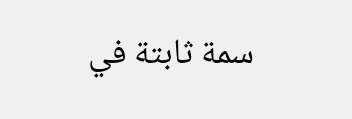سمة ثابتة في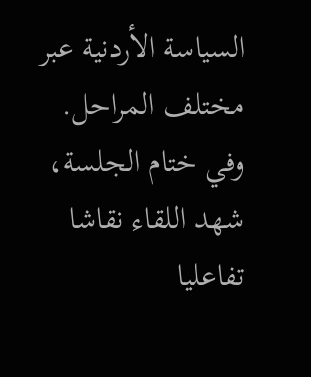السياسة الأردنية عبر مختلف المراحل.
وفي ختام الجلسة، شهد اللقاء نقاشا تفاعليا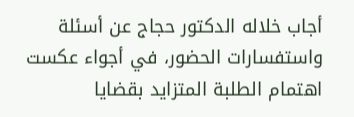أجاب خلاله الدكتور حجاج عن أسئلة واستفسارات الحضور، في أجواء عكست اهتمام الطلبة المتزايد بقضايا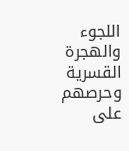اللجوء والهجرة القسرية وحرصهم على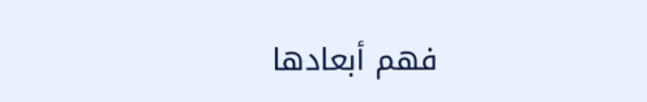فهم أبعادها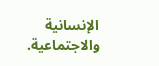الإنسانية والاجتماعية.